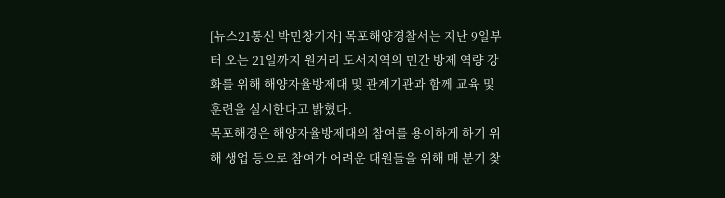[뉴스21통신 박민창기자] 목포해양경찰서는 지난 9일부터 오는 21일까지 원거리 도서지역의 민간 방제 역량 강화를 위해 해양자율방제대 및 관계기관과 함께 교육 및 훈련을 실시한다고 밝혔다.
목포해경은 해양자율방제대의 참여를 용이하게 하기 위해 생업 등으로 참여가 어려운 대원들을 위해 매 분기 찾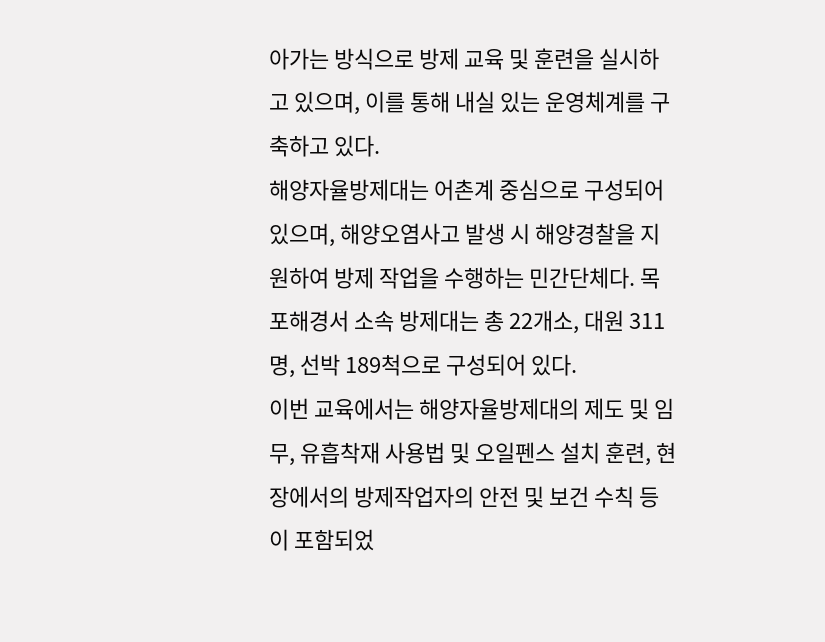아가는 방식으로 방제 교육 및 훈련을 실시하고 있으며, 이를 통해 내실 있는 운영체계를 구축하고 있다.
해양자율방제대는 어촌계 중심으로 구성되어 있으며, 해양오염사고 발생 시 해양경찰을 지원하여 방제 작업을 수행하는 민간단체다. 목포해경서 소속 방제대는 총 22개소, 대원 311명, 선박 189척으로 구성되어 있다.
이번 교육에서는 해양자율방제대의 제도 및 임무, 유흡착재 사용법 및 오일펜스 설치 훈련, 현장에서의 방제작업자의 안전 및 보건 수칙 등이 포함되었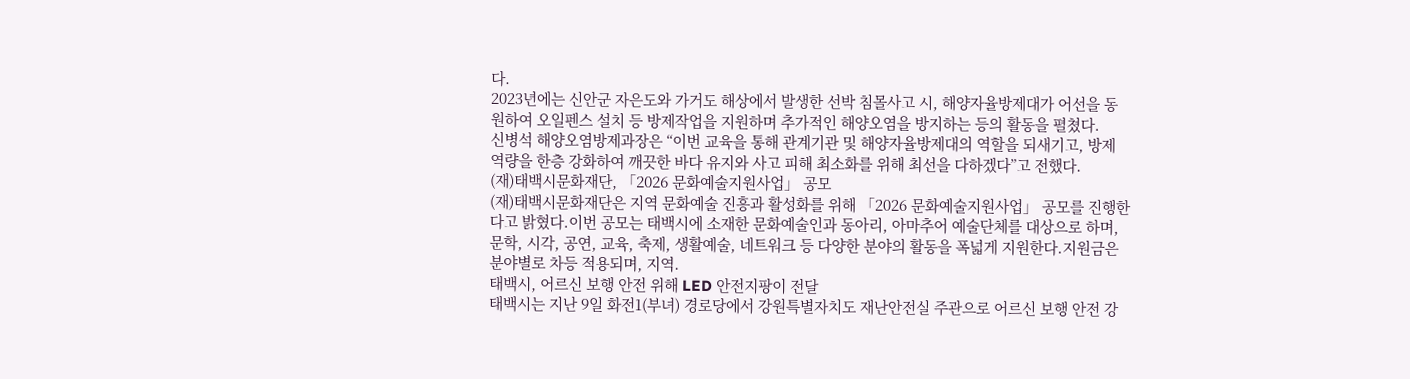다.
2023년에는 신안군 자은도와 가거도 해상에서 발생한 선박 침몰사고 시, 해양자율방제대가 어선을 동원하여 오일펜스 설치 등 방제작업을 지원하며 추가적인 해양오염을 방지하는 등의 활동을 펼쳤다.
신병석 해양오염방제과장은 “이번 교육을 통해 관계기관 및 해양자율방제대의 역할을 되새기고, 방제 역량을 한층 강화하여 깨끗한 바다 유지와 사고 피해 최소화를 위해 최선을 다하겠다”고 전했다.
(재)태백시문화재단, 「2026 문화예술지원사업」 공모
(재)태백시문화재단은 지역 문화예술 진흥과 활성화를 위해 「2026 문화예술지원사업」 공모를 진행한다고 밝혔다.이번 공모는 태백시에 소재한 문화예술인과 동아리, 아마추어 예술단체를 대상으로 하며, 문학, 시각, 공연, 교육, 축제, 생활예술, 네트워크 등 다양한 분야의 활동을 폭넓게 지원한다.지원금은 분야별로 차등 적용되며, 지역.
태백시, 어르신 보행 안전 위해 LED 안전지팡이 전달
태백시는 지난 9일 화전1(부녀) 경로당에서 강원특별자치도 재난안전실 주관으로 어르신 보행 안전 강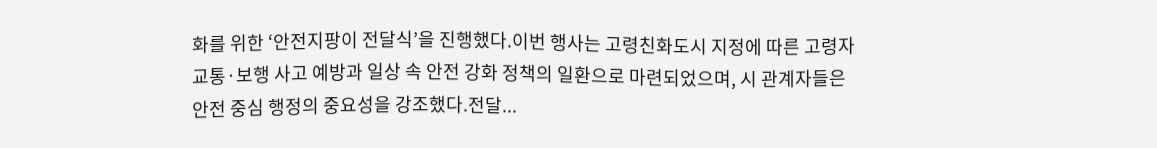화를 위한 ‘안전지팡이 전달식’을 진행했다.이번 행사는 고령친화도시 지정에 따른 고령자 교통·보행 사고 예방과 일상 속 안전 강화 정책의 일환으로 마련되었으며, 시 관계자들은 안전 중심 행정의 중요성을 강조했다.전달...